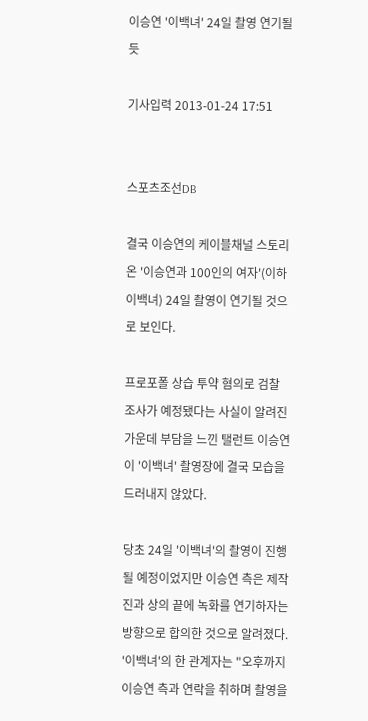이승연 '이백녀' 24일 촬영 연기될 듯

기사입력 2013-01-24 17:51


스포츠조선DB

결국 이승연의 케이블채널 스토리온 '이승연과 100인의 여자'(이하 이백녀) 24일 촬영이 연기될 것으로 보인다.

프로포폴 상습 투약 혐의로 검찰 조사가 예정됐다는 사실이 알려진 가운데 부담을 느낀 탤런트 이승연이 '이백녀' 촬영장에 결국 모습을 드러내지 않았다.

당초 24일 '이백녀'의 촬영이 진행될 예정이었지만 이승연 측은 제작진과 상의 끝에 녹화를 연기하자는 방향으로 합의한 것으로 알려졌다. '이백녀'의 한 관계자는 "오후까지 이승연 측과 연락을 취하며 촬영을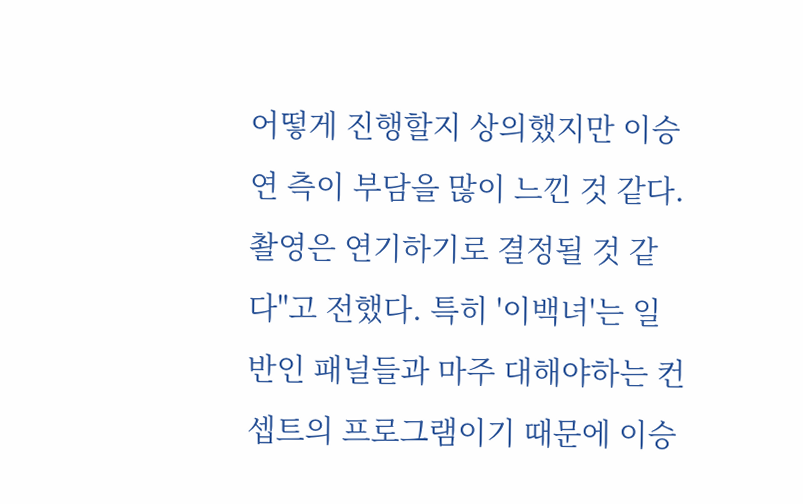어떻게 진행할지 상의했지만 이승연 측이 부담을 많이 느낀 것 같다. 촬영은 연기하기로 결정될 것 같다"고 전했다. 특히 '이백녀'는 일반인 패널들과 마주 대해야하는 컨셉트의 프로그램이기 때문에 이승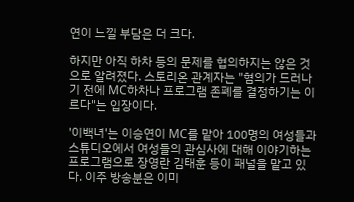연이 느낄 부담은 더 크다.

하지만 아직 하차 등의 문제를 협의하지는 않은 것으로 알려졌다. 스토리온 관계자는 "혐의가 드러나기 전에 MC하차나 프로그램 존폐를 결정하기는 이르다"는 입장이다.

'이백녀'는 이승연이 MC를 맡아 100명의 여성들과 스튜디오에서 여성들의 관심사에 대해 이야기하는 프로그램으로 장영란 김태훈 등이 패널을 맡고 있다. 이주 방송분은 이미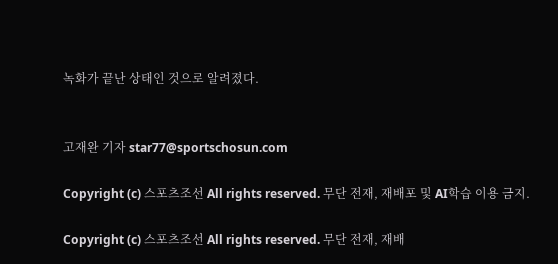녹화가 끝난 상태인 것으로 알려졌다.


고재완 기자 star77@sportschosun.com

Copyright (c) 스포츠조선 All rights reserved. 무단 전재, 재배포 및 AI학습 이용 금지.

Copyright (c) 스포츠조선 All rights reserved. 무단 전재, 재배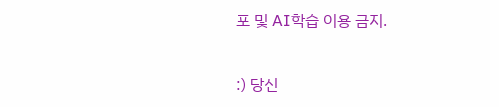포 및 AI학습 이용 금지.

:) 당신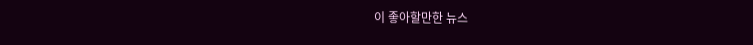이 좋아할만한 뉴스